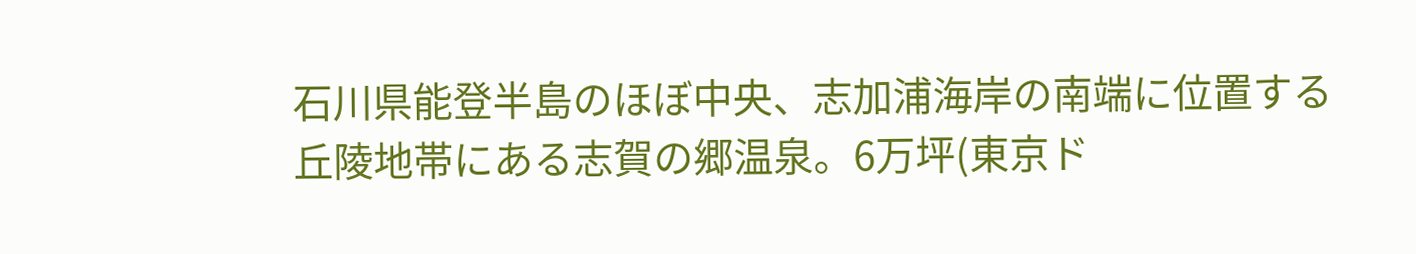石川県能登半島のほぼ中央、志加浦海岸の南端に位置する丘陵地帯にある志賀の郷温泉。6万坪(東京ド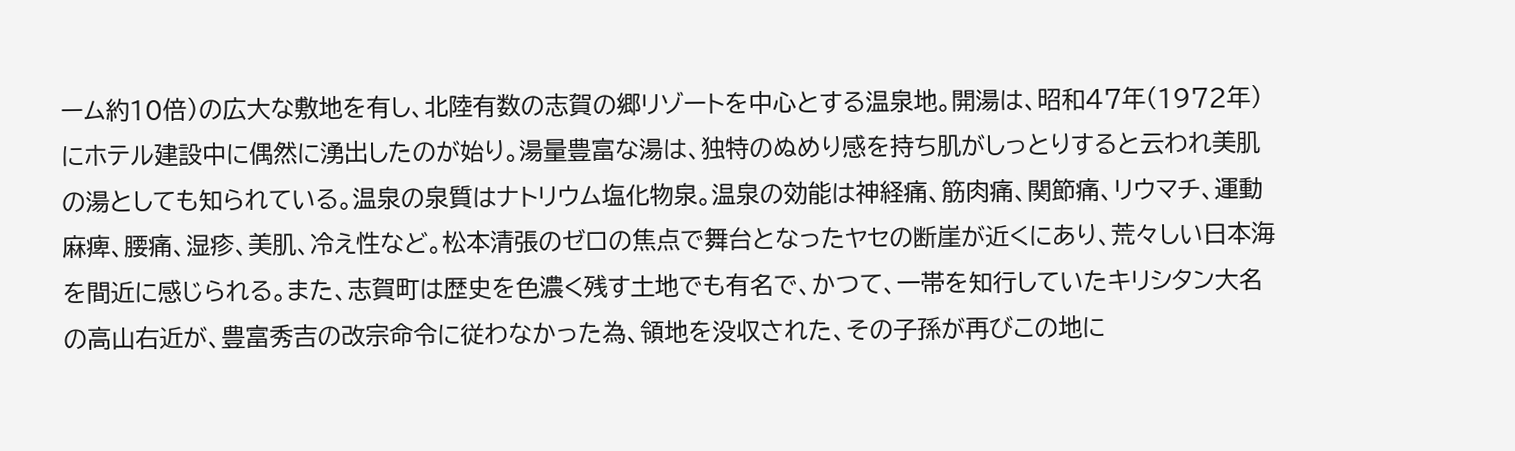ーム約10倍)の広大な敷地を有し、北陸有数の志賀の郷リゾートを中心とする温泉地。開湯は、昭和47年(1972年)にホテル建設中に偶然に湧出したのが始り。湯量豊富な湯は、独特のぬめり感を持ち肌がしっとりすると云われ美肌の湯としても知られている。温泉の泉質はナトリウム塩化物泉。温泉の効能は神経痛、筋肉痛、関節痛、リウマチ、運動麻痺、腰痛、湿疹、美肌、冷え性など。松本清張のゼロの焦点で舞台となったヤセの断崖が近くにあり、荒々しい日本海を間近に感じられる。また、志賀町は歴史を色濃く残す土地でも有名で、かつて、一帯を知行していたキリシタン大名の高山右近が、豊富秀吉の改宗命令に従わなかった為、領地を没収された、その子孫が再びこの地に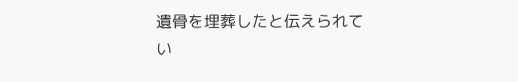遺骨を埋葬したと伝えられてい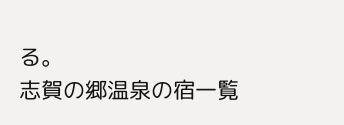る。
志賀の郷温泉の宿一覧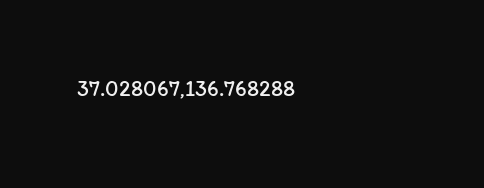37.028067,136.768288